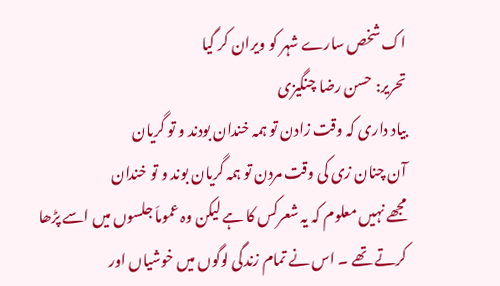اک شخص سارے شہر کو ویران کر گیا
تحریر: حسن رضا چنگیزی
بیاد داری کہ وقت زادن تو ہمہ خندان بودند و تو گریان
آن چنان زی کی وقت مردن تو ہمہ گریان بوند و تو خندان
مجھے نہیں معلوم کہ یہ شعرکس کا ہے لیکن وہ عموماَ جلسوں میں اسے پڑھا کرتے تھے ۔ اس نے تمام زندگی لوگوں میں خوشیاں اور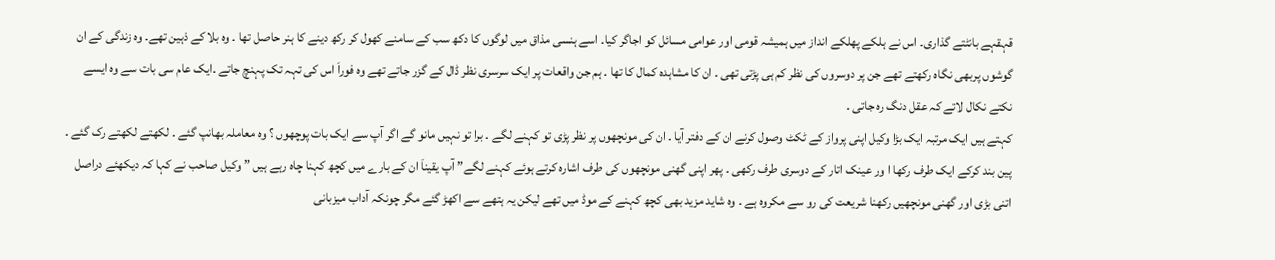قہقہے بانٹتے گذاری۔ اس نے ہلکے پھلکے انداز میں ہمیشہ قومی اور عوامی مسائل کو اجاگر کیا۔ اسے ہنسی مذاق میں لوگوں کا دکھ سب کے سامنے کھول کر رکھ دینے کا ہنر حاصل تھا ۔ وہ بلا کے ذہین تھے۔ وہ زندگی کے ان گوشوں پربھی نگاہ رکھتے تھے جن پر دوسروں کی نظر کم ہی پڑتی تھی ۔ ان کا مشاہدہ کمال کا تھا ۔ ہم جن واقعات پر ایک سرسری نظر ڈال کے گزر جاتے تھے وہ فوراَ اس کی تہہ تک پہنچ جاتے ۔ایک عام سی بات سے وہ ایسے نکتے نکال لاتے کہ عقل دنگ رہ جاتی ۔
کہتے ہیں ایک مرتبہ ایک بڑا وکیل اپنی پرواز کے ٹکٹ وصول کرنے ان کے دفتر آیا ۔ ان کی مونچھوں پر نظر پڑی تو کہنے لگے ۔ برا تو نہیں مانو گے اگر آپ سے ایک بات پوچھوں ؟ وہ معاملہ بھانپ گئے ۔ لکھتے لکھتے رک گئے ۔ پین بند کرکے ایک طرف رکھا ا ور عینک اتار کے دوسری طرف رکھی ۔ پھر اپنی گھنی مونچھوں کی طرف اشارہ کرتے ہوئے کہنے لگے” آپ یقیناَ ان کے بارے میں کچھ کہنا چاہ رہے ہیں ” وکیل صاحب نے کہا کہ دیکھئے دراصل اتنی بڑی اور گھنی مونچھیں رکھنا شریعت کی رو سے مکروہ ہے ۔ وہ شاید مزید بھی کچھ کہنے کے موڈ میں تھے لیکن یہ ہتھے سے اکھڑ گئے مگر چونکہ آداب میزبانی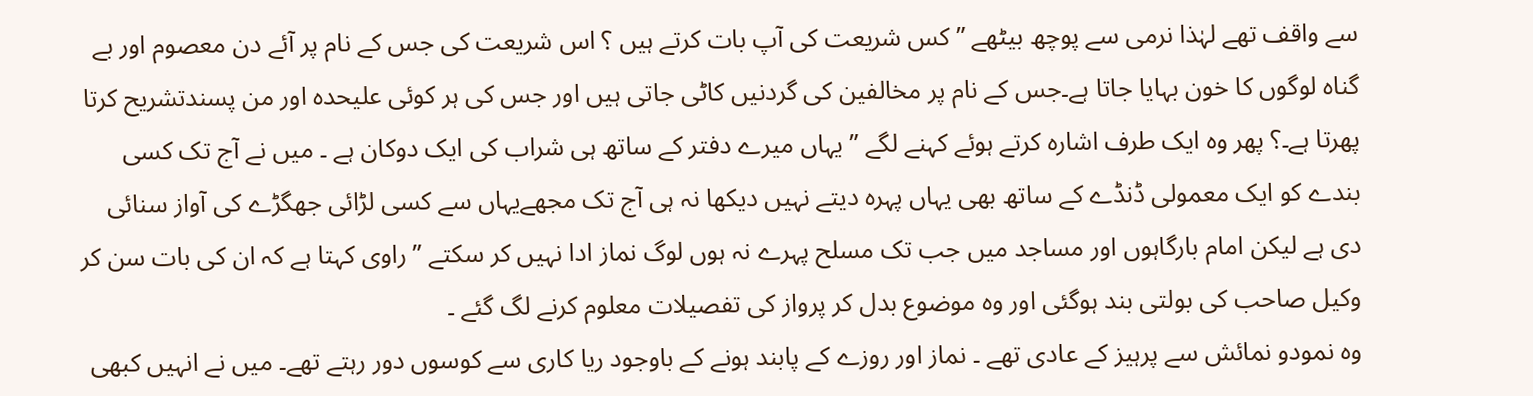سے واقف تھے لہٰذا نرمی سے پوچھ بیٹھے ” کس شریعت کی آپ بات کرتے ہیں ؟ اس شریعت کی جس کے نام پر آئے دن معصوم اور بے گناہ لوگوں کا خون بہایا جاتا ہے۔جس کے نام پر مخالفین کی گردنیں کاٹی جاتی ہیں اور جس کی ہر کوئی علیحدہ اور من پسندتشریح کرتا پھرتا ہے۔؟ پھر وہ ایک طرف اشارہ کرتے ہوئے کہنے لگے ” یہاں میرے دفتر کے ساتھ ہی شراب کی ایک دوکان ہے ۔ میں نے آج تک کسی بندے کو ایک معمولی ڈنڈے کے ساتھ بھی یہاں پہرہ دیتے نہیں دیکھا نہ ہی آج تک مجھےیہاں سے کسی لڑائی جھگڑے کی آواز سنائی دی ہے لیکن امام بارگاہوں اور مساجد میں جب تک مسلح پہرے نہ ہوں لوگ نماز ادا نہیں کر سکتے ” راوی کہتا ہے کہ ان کی بات سن کر وکیل صاحب کی بولتی بند ہوگئی اور وہ موضوع بدل کر پرواز کی تفصیلات معلوم کرنے لگ گئے ۔
وہ نمودو نمائش سے پرہیز کے عادی تھے ۔ نماز اور روزے کے پابند ہونے کے باوجود ریا کاری سے کوسوں دور رہتے تھے۔ میں نے انہیں کبھی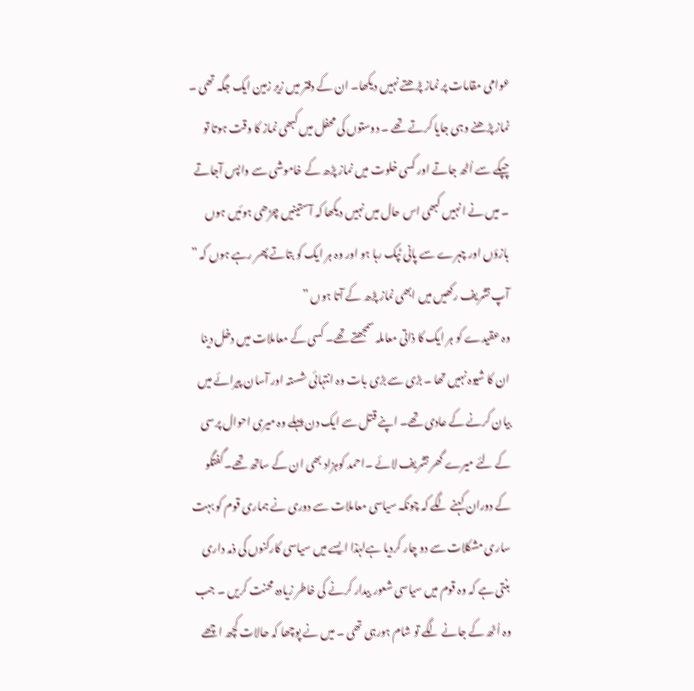عوامی مقامات پر نماز پڑھتے نہیں دیکھا۔ ان کے دفتر میں زیر زمین ایک جگہ تھی ۔ نماز پڑھنے وہی جایا کرتے تھے ۔ دوستوں کی محفل میں کبھی نماز کا وقت ہوتا تو چپکے سے اُٹھ جاتے اور کسی خلوت میں نماز پڑھ کے خاموشی سے واپس آجاتے ۔ میں نے انہیں کبھی اس حال میں نہیں دیکھا کہ آستینیں چڑھی ہوئیں ہوں بازؤں اور چہرے سے پانی ٹپک رہا ہو اور وہ ہر ایک کو بتاتے پھر رہے ہوں کہ ” آپ تشریف رکھیں میں ابھی نماز پڑھ کے آتا ہوں ”
وہ عقیدے کو ہر ایک کا ذاتی معاملہ سمجھتے تھے۔ کسی کے معاملات میں دخل دینا ان کا شیوہ نہیں تھا ۔ بڑی سے بڑی بات وہ انتہائی شستہ اور آسان پیرائے میں بیان کرنے کے عادی تھے۔ اپنے قتل سے ایک دن پہلے وہ میری احوال پرسی کے لئے میرے گھر تشریف لائے ۔احمد کوہزاد بھی ان کے ساتھ تھے۔گفتگو کے دوران کہنے لگے کہ چونکہ سیاسی معاملات سے دوری نے ہماری قوم کو بہت ساری مشکلات سے دو چار کردیا ہےلہٰذا ایسے میں سیاسی کارکنوں کی ذمہ داری بنتی ہے کہ وہ قوم میں سیاسی شعور بیدار کرنے کی خاطر زیادہ محنت کریں ۔ جب وہ اُٹھ کے جانے لگے تو شام ہورہی تھی ۔ میں نے پوچھا کہ حالات کچھ اچھے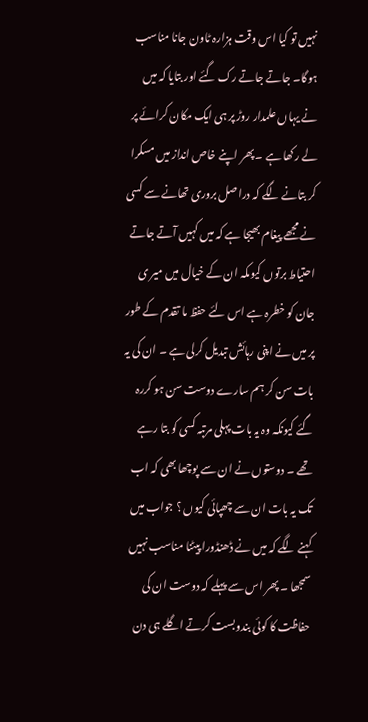نہیں تو کیا اس وقت ہزارہ ٹاون جانا مناسب ہوگا۔ جاتے جاتے رک گئے اور بتایا کہ میں نے یہاں علمدار روڑ پر ہی ایک مکان کرائے پر لے رکھا ہے ۔ پھر اپنے خاص انداز میں مسکرا کر بتانے لگے کہ دراصل بروری تھانے سے کسی نے مجھے پیغام بھیجا ہے کہ میں کہیں آتے جاتے احتیاط برتوں کیوںکہ ان کے خیال میں میر ی جان کو خطرہ ہے اس لئے حفظ ما تقدم کے طور پر میں نے اپنی رہائش تبدیل کرلی ہے ۔ ان کی یہ بات سن کر ہم سارے دوست سن ہو کررہ گئے کیونکہ وہ یہ بات پہلی مرتبہ کسی کو بتا رہے تھے ۔ دوستوں نے ان سے پوچھا بھی کہ اب تک یہ بات ان سے چھپائی کیوں ؟ جواب میں کہنے لگے کہ میں نے ڈھنڈورا پیٹنا مناسب نہیں سمجھا ۔ پھر اس سے پہلے کہ دوست ان کی حفاظت کا کوئی بندوبست کرتے اگلے ہی دن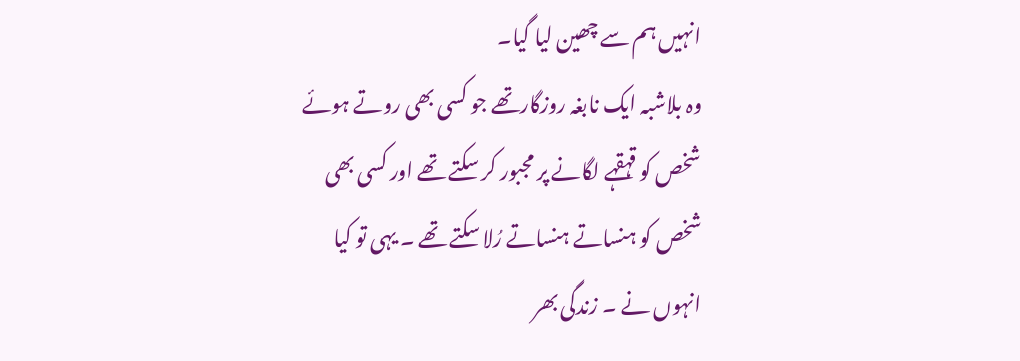انہیں ہم سے چھین لیا گیا۔
وہ بلاشبہ ایک نابغہ روزگارتھے جو کسی بھی روتے ہوئے شخص کو قہقہے لگانے پر مجبور کر سکتے تھے اور کسی بھی شخص کو ہنساتے ہنساتے رُلا سکتے تھے ۔ یہی تو کیا انہوں نے ۔ زندگی بھر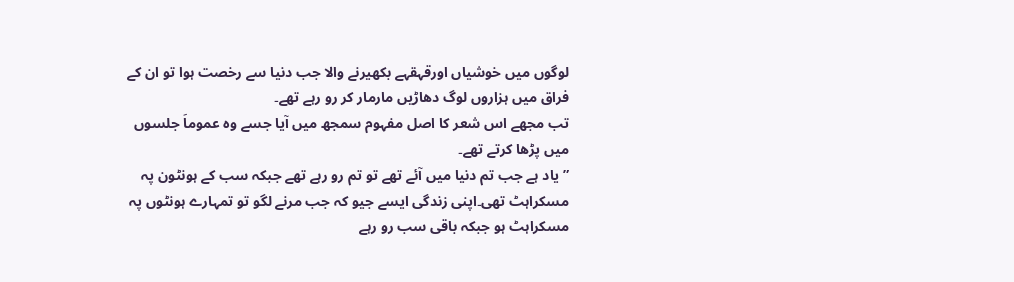لوگوں میں خوشیاں اورقہقہے بکھیرنے والا جب دنیا سے رخصت ہوا تو ان کے فراق میں ہزاروں لوگ دھاڑیں مارمار کر رو رہے تھے۔
تب مجھے اس شعر کا اصل مفہوم سمجھ میں آیا جسے وہ عموماَ جلسوں میں پڑھا کرتے تھے۔
” یاد ہے جب تم دنیا میں آئے تھے تو تم رو رہے تھے جبکہ سب کے ہونٹون پہ مسکراہٹ تھی۔اپنی زندگی ایسے جیو کہ جب مرنے لگو تو تمہارے ہونٹوں پہ مسکراہٹ ہو جبکہ باقی سب رو رہے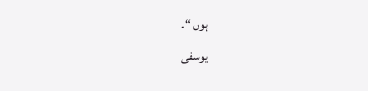ہوں “۔
یوسفی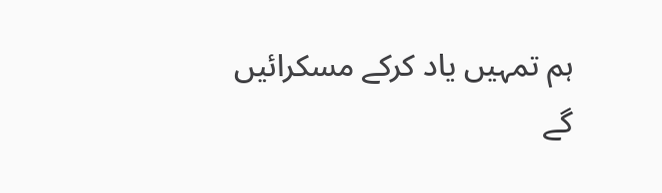ہم تمہیں یاد کرکے مسکرائیں گے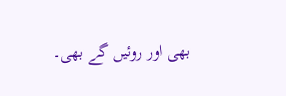بھی اور روئیں گے بھی۔